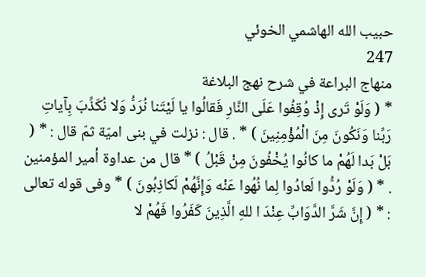حبيب الله الهاشمي الخوئي
247
منهاج البراعة في شرح نهج البلاغة
* ( وَلَوْ تَرى إِذْ وُقِفُوا عَلَى النَّارِ فَقالُوا يا لَيْتَنا نُرَدُّ وَلا نُكَذِّبَ بِآياتِ رَبِّنا وَنَكُونَ مِنَ الْمُؤْمِنِينَ ) * . قال : نزلت في بنى اميّة ثمّ قال : * ( بَلْ بَدا لَهُمْ ما كانُوا يُخْفُونَ مِنْ قَبْلُ ) * قال من عداوة أمير المؤمنين . * ( وَلَوْ رُدُّوا لَعادُوا لِما نُهُوا عَنْه وَإِنَّهُمْ لَكاذِبُونَ ) * وفى قوله تعالى : * ( إِنَّ شَرَّ الدَّوَابِّ عِنْدَ ا للهِ الَّذِينَ كَفَرُوا فَهُمْ لا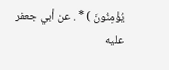يُؤْمِنُونَ ) * . عن أبي جعفر عليه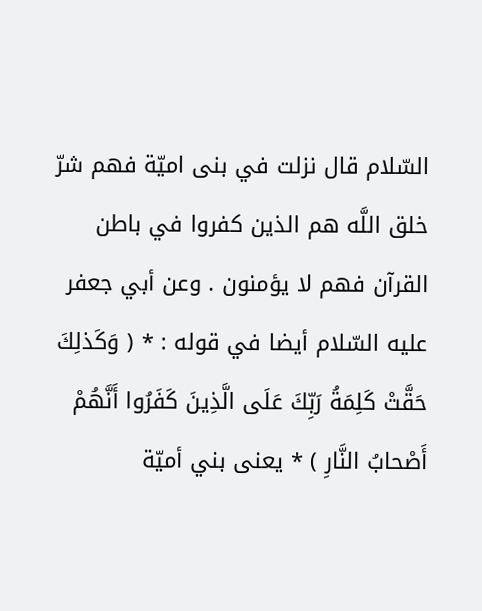السّلام قال نزلت في بنى اميّة فهم شرّ خلق اللَّه هم الذين كفروا في باطن القرآن فهم لا يؤمنون . وعن أبي جعفر عليه السّلام أيضا في قوله : * ( وَكَذلِكَ حَقَّتْ كَلِمَةُ رَبِّكَ عَلَى الَّذِينَ كَفَرُوا أَنَّهُمْ أَصْحابُ النَّارِ ) * يعنى بني أميّة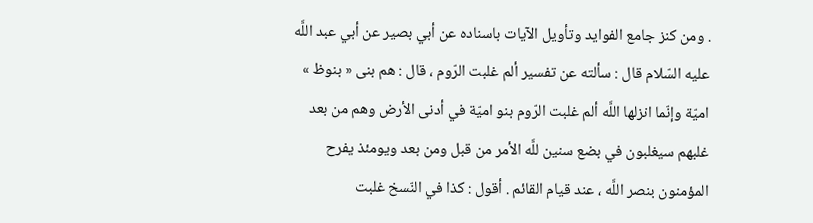. ومن كنز جامع الفوايد وتأويل الآيات باسناده عن أبي بصير عن أبي عبد اللَّه عليه السّلام قال : سألته عن تفسير ألم غلبت الرّوم ، قال : هم بنى « بنوظ » اميّة وإنّما انزلها اللَّه ألم غلبت الرّوم بنو اميّة في أدنى الأرض وهم من بعد غلبهم سيغلبون في بضع سنين للَّه الأمر من قبل ومن بعد ويومئذ يفرح المؤمنون بنصر اللَّه ، عند قيام القائم . أقول : كذا في النّسخ غلبت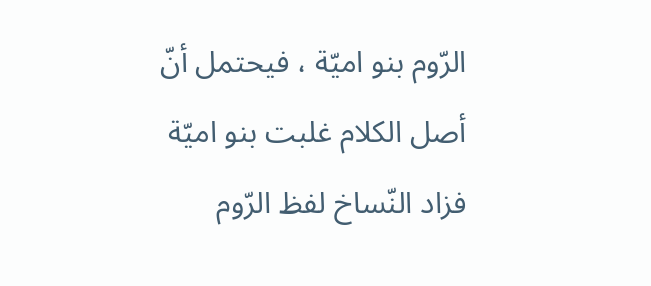الرّوم بنو اميّة ، فيحتمل أنّ أصل الكلام غلبت بنو اميّة فزاد النّساخ لفظ الرّوم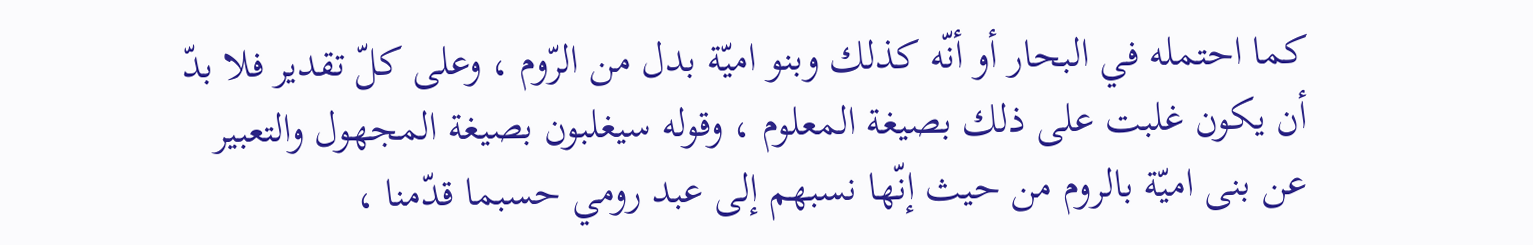كما احتمله في البحار أو أنّه كذلك وبنو اميّة بدل من الرّوم ، وعلى كلّ تقدير فلا بدّ أن يكون غلبت على ذلك بصيغة المعلوم ، وقوله سيغلبون بصيغة المجهول والتعبير عن بنى اميّة بالروم من حيث إنّها نسبهم إلى عبد رومي حسبما قدّمنا ،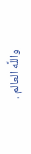واللَّه العالم .